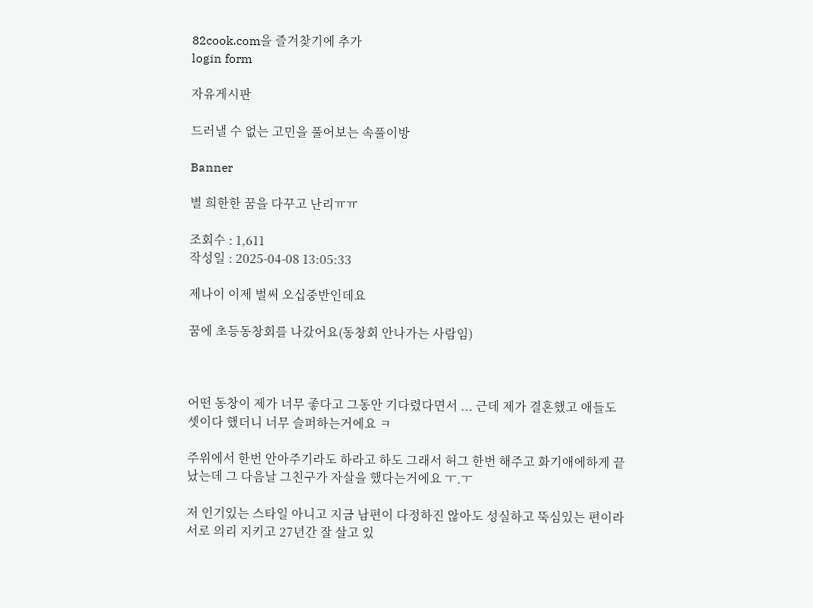82cook.com을 즐겨찾기에 추가
login form

자유게시판

드러낼 수 없는 고민을 풀어보는 속풀이방

Banner

별 희한한 꿈을 다꾸고 난리ㅠㅠ

조회수 : 1,611
작성일 : 2025-04-08 13:05:33

제나이 이제 벌써 오십중반인데요

꿈에 초등동창회를 나갔어요(동창회 안나가는 사람임)



어떤 동창이 제가 너무 좋다고 그동안 기다렸다면서 ... 근데 제가 결혼했고 애들도 셋이다 했더니 너무 슬퍼하는거에요 ㅋ

주위에서 한번 안아주기라도 하라고 하도 그래서 허그 한번 해주고 화기애에하게 끝났는데 그 다음날 그친구가 자살을 했다는거에요 ㅜ.ㅜ

저 인기있는 스타일 아니고 지금 남편이 다정하진 않아도 성실하고 뚝심있는 편이라 서로 의리 지키고 27년간 잘 살고 있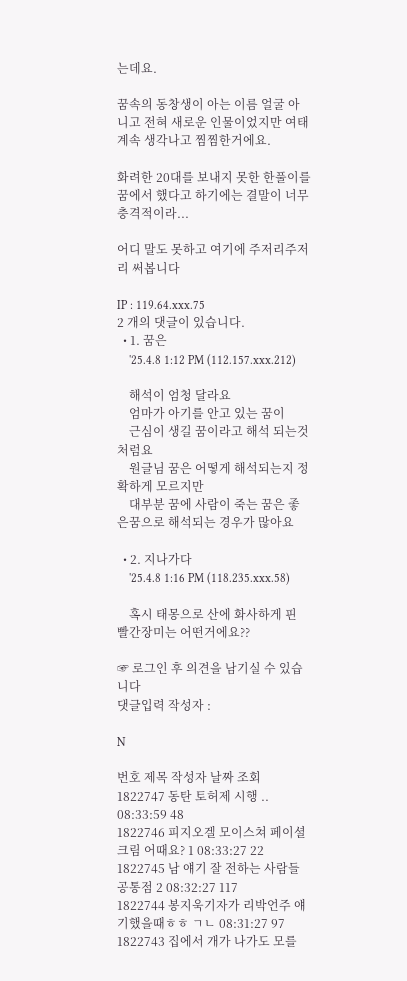는데요.

꿈속의 동창생이 아는 이름 얼굴 아니고 전혀 새로운 인물이었지만 여태 계속 생각나고 찜찜한거에요.

화려한 20대를 보내지 못한 한풀이를 꿈에서 했다고 하기에는 결말이 너무 충격적이라...

어디 말도 못하고 여기에 주저리주저리 써봅니다

IP : 119.64.xxx.75
2 개의 댓글이 있습니다.
  • 1. 꿈은
    '25.4.8 1:12 PM (112.157.xxx.212)

    해석이 엄청 달라요
    엄마가 아기를 안고 있는 꿈이
    근심이 생길 꿈이라고 해석 되는것 처럼요
    원글님 꿈은 어떻게 해석되는지 정확하게 모르지만
    대부분 꿈에 사람이 죽는 꿈은 좋은꿈으로 해석되는 경우가 많아요

  • 2. 지나가다
    '25.4.8 1:16 PM (118.235.xxx.58)

    혹시 태몽으로 산에 화사하게 핀 빨간장미는 어떤거에요??

☞ 로그인 후 의견을 남기실 수 있습니다
댓글입력 작성자 :

N

번호 제목 작성자 날짜 조회
1822747 동탄 토허제 시행 .. 08:33:59 48
1822746 피지오겔 모이스쳐 페이셜크림 어때요? 1 08:33:27 22
1822745 남 얘기 잘 전하는 사람들 공통점 2 08:32:27 117
1822744 봉지욱기자가 리박언주 얘기했을때ㅎㅎ ㄱㄴ 08:31:27 97
1822743 집에서 개가 나가도 모를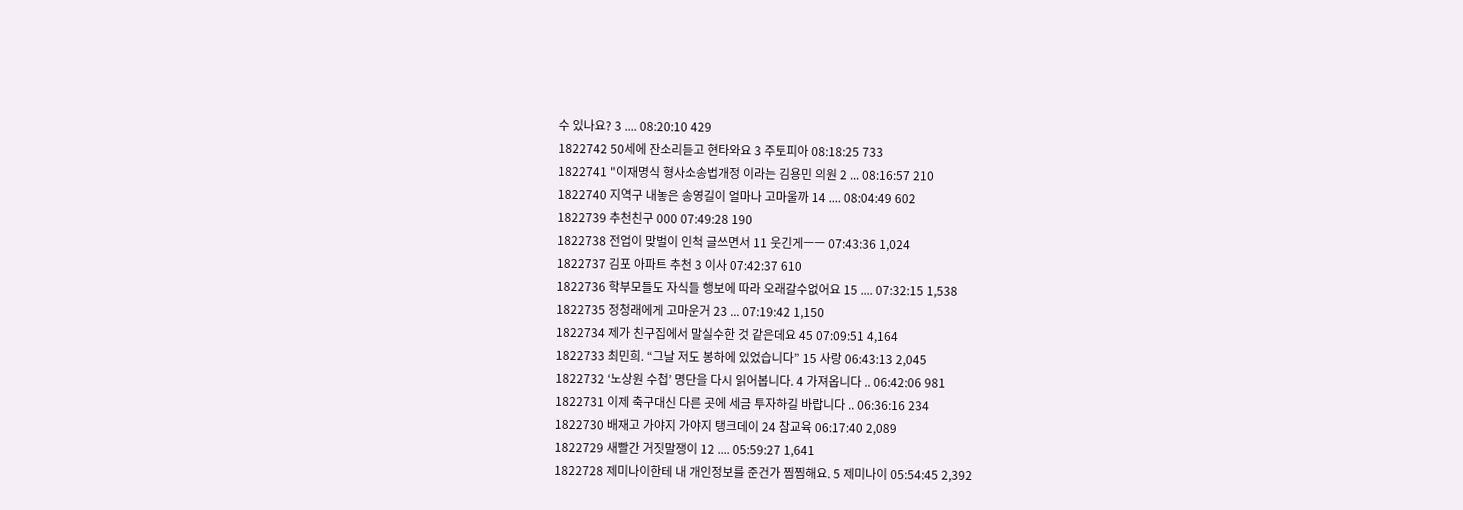수 있나요? 3 .... 08:20:10 429
1822742 50세에 잔소리듣고 현타와요 3 주토피아 08:18:25 733
1822741 "이재명식 형사소송법개정 이라는 김용민 의원 2 ... 08:16:57 210
1822740 지역구 내놓은 송영길이 얼마나 고마울까 14 .... 08:04:49 602
1822739 추천친구 000 07:49:28 190
1822738 전업이 맞벌이 인척 글쓰면서 11 웃긴게ㅡㅡ 07:43:36 1,024
1822737 김포 아파트 추천 3 이사 07:42:37 610
1822736 학부모들도 자식들 행보에 따라 오래갈수없어요 15 .... 07:32:15 1,538
1822735 정청래에게 고마운거 23 ... 07:19:42 1,150
1822734 제가 친구집에서 말실수한 것 같은데요 45 07:09:51 4,164
1822733 최민희. “그날 저도 봉하에 있었습니다” 15 사랑 06:43:13 2,045
1822732 ‘노상원 수첩’ 명단을 다시 읽어봅니다. 4 가져옵니다 .. 06:42:06 981
1822731 이제 축구대신 다른 곳에 세금 투자하길 바랍니다 .. 06:36:16 234
1822730 배재고 가야지 가야지 탱크데이 24 참교육 06:17:40 2,089
1822729 새빨간 거짓말쟁이 12 .... 05:59:27 1,641
1822728 제미나이한테 내 개인정보를 준건가 찜찜해요. 5 제미나이 05:54:45 2,392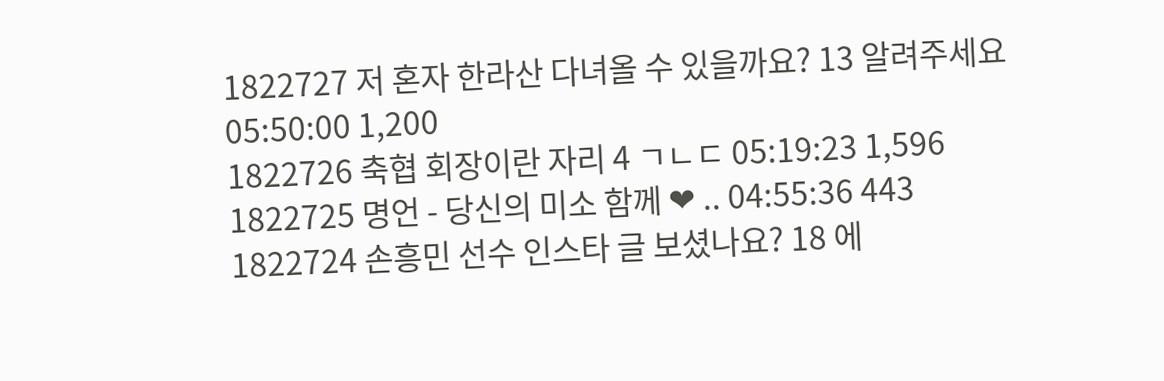1822727 저 혼자 한라산 다녀올 수 있을까요? 13 알려주세요 05:50:00 1,200
1822726 축협 회장이란 자리 4 ㄱㄴㄷ 05:19:23 1,596
1822725 명언 - 당신의 미소 함께 ❤ .. 04:55:36 443
1822724 손흥민 선수 인스타 글 보셨나요? 18 에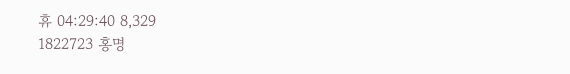휴 04:29:40 8,329
1822723 홍명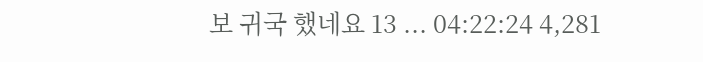보 귀국 했네요 13 ... 04:22:24 4,281